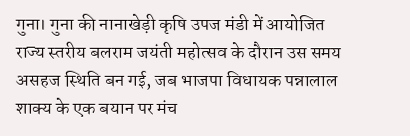गुना। गुना की नानाखेड़ी कृषि उपज मंडी में आयोजित राज्य स्तरीय बलराम जयंती महोत्सव के दौरान उस समय असहज स्थिति बन गई, जब भाजपा विधायक पन्नालाल शाक्य के एक बयान पर मंच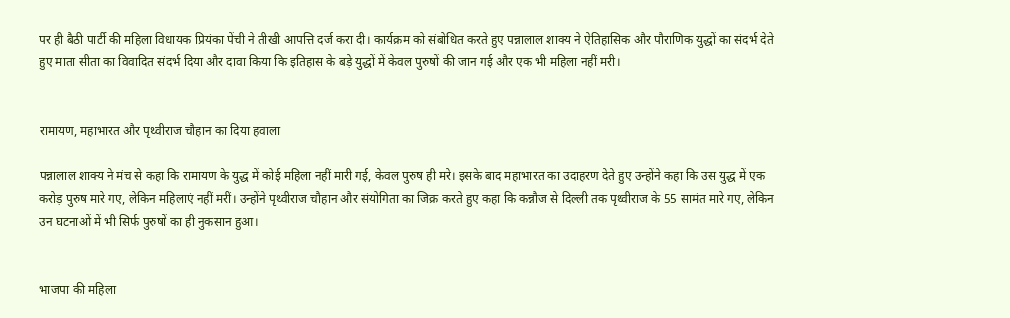पर ही बैठी पार्टी की महिला विधायक प्रियंका पेंची ने तीखी आपत्ति दर्ज करा दी। कार्यक्रम को संबोधित करते हुए पन्नालाल शाक्य ने ऐतिहासिक और पौराणिक युद्धों का संदर्भ देते हुए माता सीता का विवादित संदर्भ दिया और दावा किया कि इतिहास के बड़े युद्धों में केवल पुरुषों की जान गई और एक भी महिला नहीं मरी।


रामायण, महाभारत और पृथ्वीराज चौहान का दिया हवाला

पन्नालाल शाक्य ने मंच से कहा कि रामायण के युद्ध में कोई महिला नहीं मारी गई, केवल पुरुष ही मरे। इसके बाद महाभारत का उदाहरण देते हुए उन्होंने कहा कि उस युद्ध में एक करोड़ पुरुष मारे गए, लेकिन महिलाएं नहीं मरीं। उन्होंने पृथ्वीराज चौहान और संयोगिता का जिक्र करते हुए कहा कि कन्नौज से दिल्ली तक पृथ्वीराज के 55 सामंत मारे गए, लेकिन उन घटनाओं में भी सिर्फ पुरुषों का ही नुकसान हुआ।


भाजपा की महिला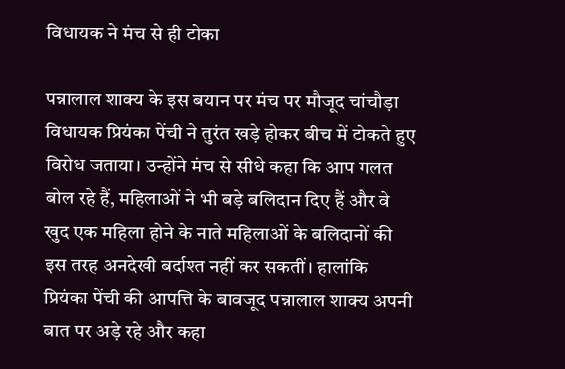विधायक ने मंच से ही टोका

पन्नालाल शाक्य के इस बयान पर मंच पर मौजूद चांचौड़ा विधायक प्रियंका पेंची ने तुरंत खड़े होकर बीच में टोकते हुए विरोध जताया। उन्होंने मंच से सीधे कहा कि आप गलत बोल रहे हैं, महिलाओं ने भी बड़े बलिदान दिए हैं और वे खुद एक महिला होने के नाते महिलाओं के बलिदानों की इस तरह अनदेखी बर्दाश्त नहीं कर सकतीं। हालांकि प्रियंका पेंची की आपत्ति के बावजूद पन्नालाल शाक्य अपनी बात पर अड़े रहे और कहा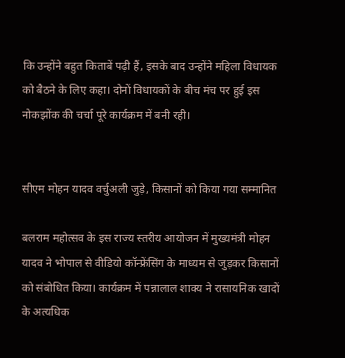कि उन्होंने बहुत किताबें पढ़ी हैं, इसके बाद उन्होंने महिला विधायक को बैठने के लिए कहा। दोनों विधायकों के बीच मंच पर हुई इस नोकझोंक की चर्चा पूरे कार्यक्रम में बनी रही।


सीएम मोहन यादव वर्चुअली जुड़े, किसानों को किया गया सम्मानित

बलराम महोत्सव के इस राज्य स्तरीय आयोजन में मुख्यमंत्री मोहन यादव ने भोपाल से वीडियो कॉन्फ्रेंसिंग के माध्यम से जुड़कर किसानों को संबोधित किया। कार्यक्रम में पन्नालाल शाक्य ने रासायनिक खादों के अत्यधिक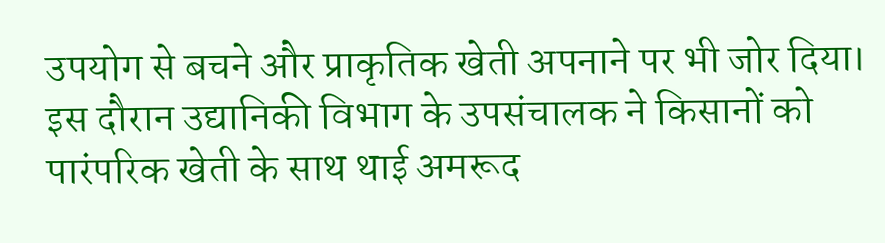उपयोग से बचने और प्राकृतिक खेती अपनाने पर भी जोर दिया। इस दौरान उद्यानिकी विभाग के उपसंचालक ने किसानों को पारंपरिक खेती के साथ थाई अमरूद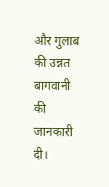और गुलाब की उन्नत बागवानी की जानकारी दी।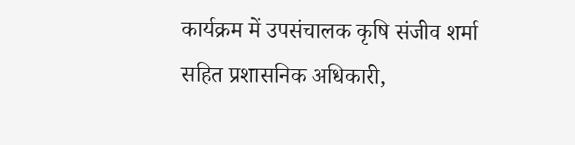कार्यक्रम में उपसंचालक कृषि संजीव शर्मा सहित प्रशासनिक अधिकारी,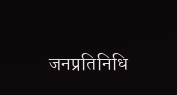जनप्रतिनिधि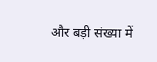और बड़ी संख्या में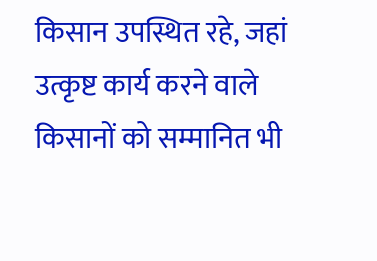किसान उपस्थित रहे, जहां उत्कृष्ट कार्य करने वाले किसानों को सम्मानित भी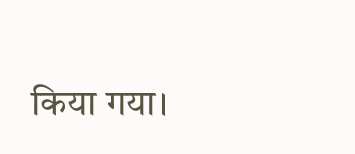किया गया।